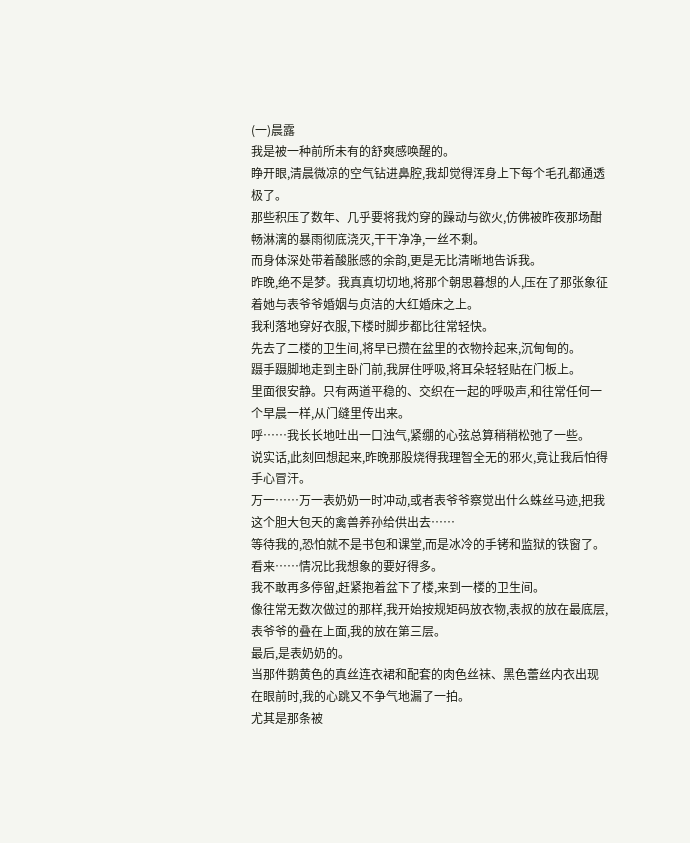(一)晨露
我是被一种前所未有的舒爽感唤醒的。
睁开眼,清晨微凉的空气钻进鼻腔,我却觉得浑身上下每个毛孔都通透极了。
那些积压了数年、几乎要将我灼穿的躁动与欲火,仿佛被昨夜那场酣畅淋漓的暴雨彻底浇灭,干干净净,一丝不剩。
而身体深处带着酸胀感的余韵,更是无比清晰地告诉我。
昨晚,绝不是梦。我真真切切地,将那个朝思暮想的人,压在了那张象征着她与表爷爷婚姻与贞洁的大红婚床之上。
我利落地穿好衣服,下楼时脚步都比往常轻快。
先去了二楼的卫生间,将早已攒在盆里的衣物拎起来,沉甸甸的。
蹑手蹑脚地走到主卧门前,我屏住呼吸,将耳朵轻轻贴在门板上。
里面很安静。只有两道平稳的、交织在一起的呼吸声,和往常任何一个早晨一样,从门缝里传出来。
呼……我长长地吐出一口浊气,紧绷的心弦总算稍稍松弛了一些。
说实话,此刻回想起来,昨晚那股烧得我理智全无的邪火,竟让我后怕得手心冒汗。
万一……万一表奶奶一时冲动,或者表爷爷察觉出什么蛛丝马迹,把我这个胆大包天的禽兽养孙给供出去……
等待我的,恐怕就不是书包和课堂,而是冰冷的手铐和监狱的铁窗了。看来……情况比我想象的要好得多。
我不敢再多停留,赶紧抱着盆下了楼,来到一楼的卫生间。
像往常无数次做过的那样,我开始按规矩码放衣物,表叔的放在最底层,表爷爷的叠在上面,我的放在第三层。
最后,是表奶奶的。
当那件鹅黄色的真丝连衣裙和配套的肉色丝袜、黑色蕾丝内衣出现在眼前时,我的心跳又不争气地漏了一拍。
尤其是那条被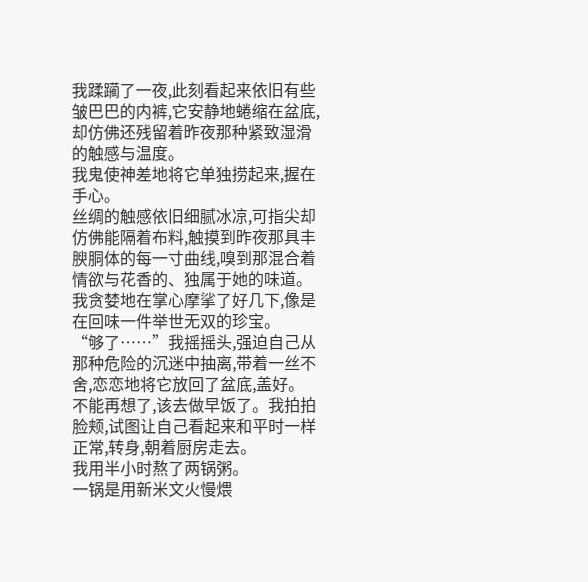我蹂躏了一夜,此刻看起来依旧有些皱巴巴的内裤,它安静地蜷缩在盆底,却仿佛还残留着昨夜那种紧致湿滑的触感与温度。
我鬼使神差地将它单独捞起来,握在手心。
丝绸的触感依旧细腻冰凉,可指尖却仿佛能隔着布料,触摸到昨夜那具丰腴胴体的每一寸曲线,嗅到那混合着情欲与花香的、独属于她的味道。
我贪婪地在掌心摩挲了好几下,像是在回味一件举世无双的珍宝。
“够了……”我摇摇头,强迫自己从那种危险的沉迷中抽离,带着一丝不舍,恋恋地将它放回了盆底,盖好。
不能再想了,该去做早饭了。我拍拍脸颊,试图让自己看起来和平时一样正常,转身,朝着厨房走去。
我用半小时熬了两锅粥。
一锅是用新米文火慢煨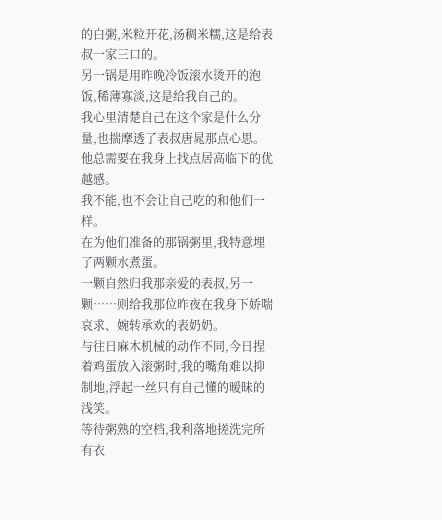的白粥,米粒开花,汤稠米糯,这是给表叔一家三口的。
另一锅是用昨晚冷饭滚水烫开的泡饭,稀薄寡淡,这是给我自己的。
我心里清楚自己在这个家是什么分量,也揣摩透了表叔唐晁那点心思。
他总需要在我身上找点居高临下的优越感。
我不能,也不会让自己吃的和他们一样。
在为他们准备的那锅粥里,我特意埋了两颗水煮蛋。
一颗自然归我那亲爱的表叔,另一颗……则给我那位昨夜在我身下娇喘哀求、婉转承欢的表奶奶。
与往日麻木机械的动作不同,今日捏着鸡蛋放入滚粥时,我的嘴角难以抑制地,浮起一丝只有自己懂的暧昧的浅笑。
等待粥熟的空档,我利落地搓洗完所有衣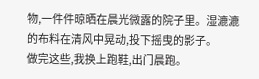物,一件件晾晒在晨光微露的院子里。湿漉漉的布料在清风中晃动,投下摇曳的影子。
做完这些,我换上跑鞋,出门晨跑。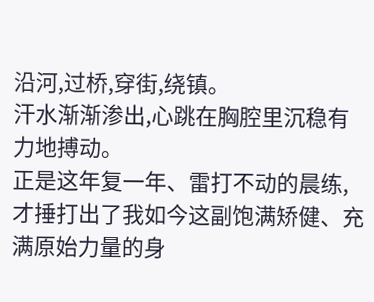沿河,过桥,穿街,绕镇。
汗水渐渐渗出,心跳在胸腔里沉稳有力地搏动。
正是这年复一年、雷打不动的晨练,才捶打出了我如今这副饱满矫健、充满原始力量的身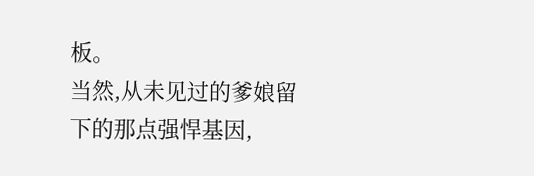板。
当然,从未见过的爹娘留下的那点强悍基因,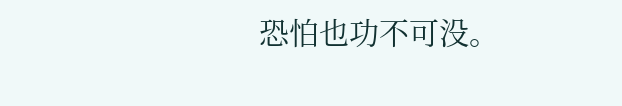恐怕也功不可没。